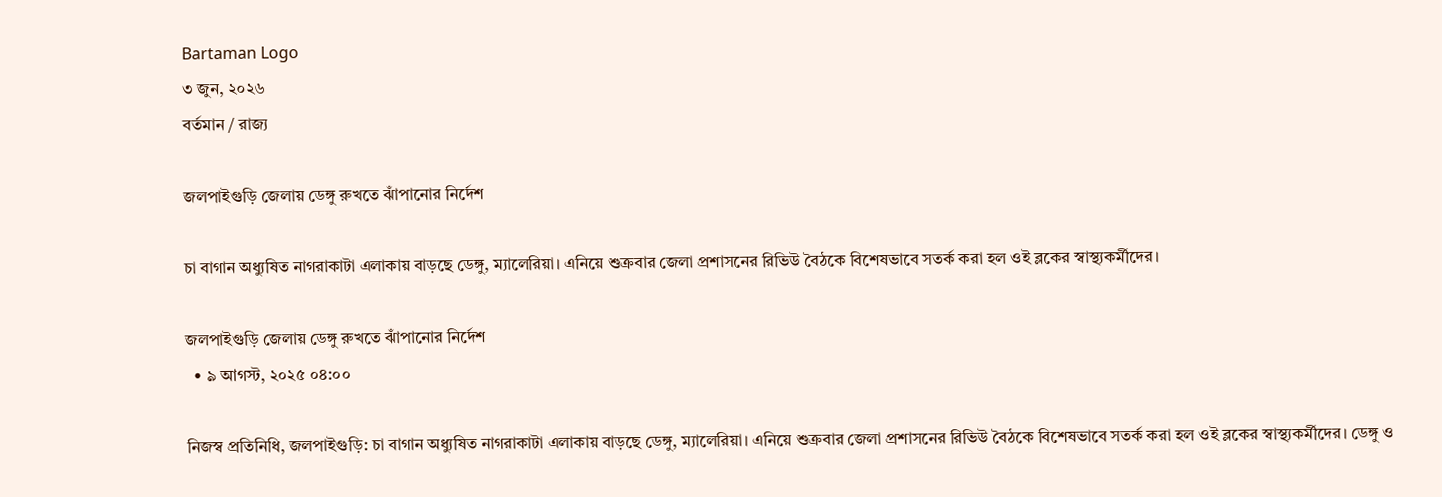Bartaman Logo
৩ জুন, ২০২৬
বর্তমান / রাজ্য

জলপাইগুড়ি জেলায় ডেঙ্গু রুখতে ঝাঁপানোর নির্দেশ

চা বাগান অধ্যুষিত নাগরাকাটা এলাকায় বাড়ছে ডেঙ্গু, ম্যালেরিয়া। এনিয়ে শুক্রবার জেলা প্রশাসনের রিভিউ বৈঠকে বিশেষভাবে সতর্ক করা হল ওই ব্লকের স্বাস্থ্যকর্মীদের।

জলপাইগুড়ি জেলায় ডেঙ্গু রুখতে ঝাঁপানোর নির্দেশ
  • ৯ আগস্ট, ২০২৫ ০৪:০০

নিজস্ব প্রতিনিধি, জলপাইগুড়ি: চা বাগান অধ্যুষিত নাগরাকাটা এলাকায় বাড়ছে ডেঙ্গু, ম্যালেরিয়া। এনিয়ে শুক্রবার জেলা প্রশাসনের রিভিউ বৈঠকে বিশেষভাবে সতর্ক করা হল ওই ব্লকের স্বাস্থ্যকর্মীদের। ডেঙ্গু ও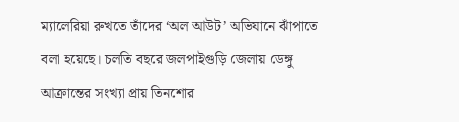ম্যালেরিয়া রুখতে তাঁদের ‘অল আউট’ অভিযানে ঝাঁপাতে বলা হয়েছে। চলতি বছরে জলপাইগুড়ি জেলায় ডেঙ্গু আক্রান্তের সংখ্যা প্রায় তিনশোর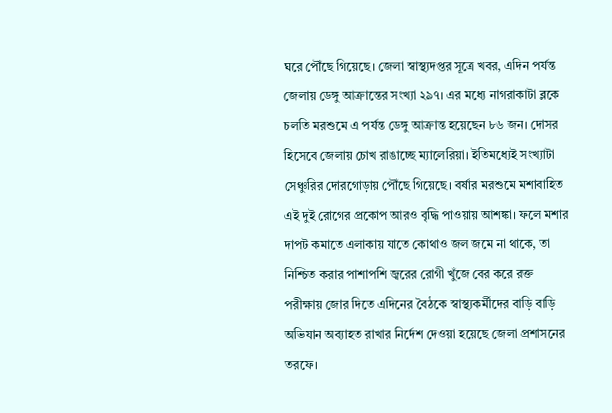ঘরে পৌঁছে গিয়েছে। জেলা স্বাস্থ্যদপ্তর সূত্রে খবর, এদিন পর্যন্ত জেলায় ডেঙ্গু আক্রান্তের সংখ্যা ২৯৭। এর মধ্যে নাগরাকাটা ব্লকে চলতি মরশুমে এ পর্যন্ত ডেঙ্গু আক্রান্ত হয়েছেন ৮৬ জন। দোসর হিসেবে জেলায় চোখ রাঙাচ্ছে ম্যালেরিয়া। ইতিমধ্যেই সংখ্যাটা সেঞ্চুরির দোরগোড়ায় পৌঁছে গিয়েছে। বর্ষার মরশুমে মশাবাহিত এই দুই রোগের প্রকোপ আরও বৃদ্ধি পাওয়ায় আশঙ্কা। ফলে মশার দাপট কমাতে এলাকায় যাতে কোথাও জল জমে না থাকে, তা নিশ্চিত করার পাশাপশি জ্বরের রোগী খুঁজে বের করে রক্ত পরীক্ষায় জোর দিতে এদিনের বৈঠকে স্বাস্থ্যকর্মীদের বাড়ি বাড়ি অভিযান অব্যাহত রাখার নির্দেশ দেওয়া হয়েছে জেলা প্রশাসনের তরফে।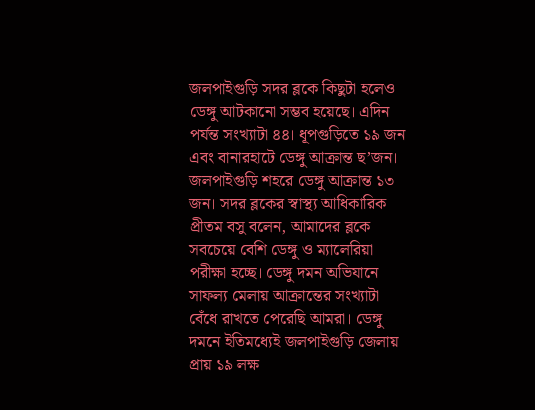জলপাইগুড়ি সদর ব্লকে কিছুটা হলেও ডেঙ্গু আটকানো সম্ভব হয়েছে। এদিন পর্যন্ত সংখ্যাটা ৪৪। ধূপগুড়িতে ১৯ জন এবং বানারহাটে ডেঙ্গু আক্রান্ত ছ’জন। জলপাইগুড়ি শহরে ডেঙ্গু আক্রান্ত ১৩ জন। সদর ব্লকের স্বাস্থ্য আধিকারিক প্রীতম বসু বলেন, আমাদের ব্লকে সবচেয়ে বেশি ডেঙ্গু ও ম্যালেরিয়া পরীক্ষা হচ্ছে। ডেঙ্গু দমন অভিযানে সাফল্য মেলায় আক্রান্তের সংখ্যাটা বেঁধে রাখতে পেরেছি আমরা। ডেঙ্গু দমনে ইতিমধ্যেই জলপাইগুড়ি জেলায় প্রায় ১৯ লক্ষ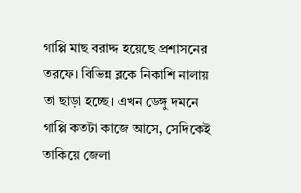গাপ্পি মাছ বরাদ্দ হয়েছে প্রশাসনের তরফে। বিভিন্ন ব্লকে নিকাশি নালায় তা ছাড়া হচ্ছে। এখন ডেঙ্গু দমনে গাপ্পি কতটা কাজে আসে, সেদিকেই তাকিয়ে জেলা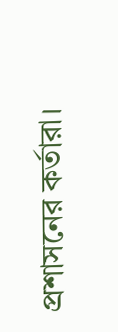প্রশাসনের কর্তারা।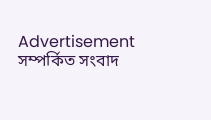Advertisement
সম্পর্কিত সংবাদ